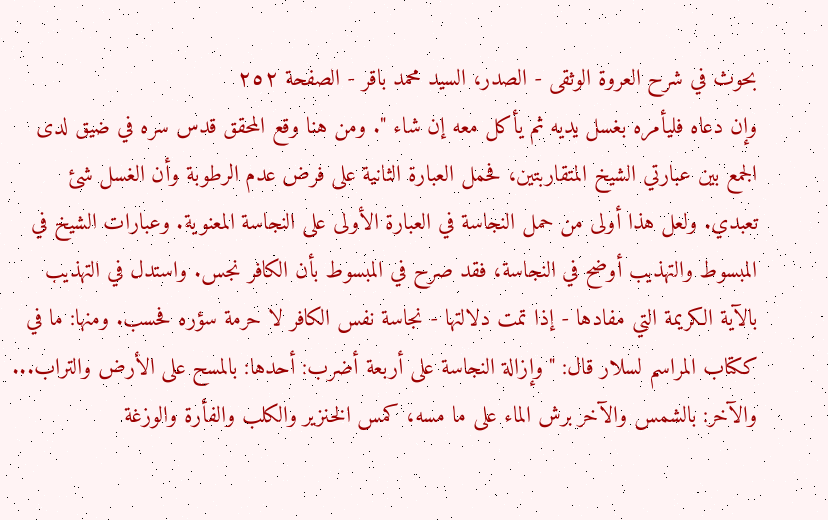بحوث في شرح العروة الوثقى - الصدر، السيد محمد باقر - الصفحة ٢٥٢
وإن دعاه فليأمره بغسل يديه ثم يأكل معه إن شاء ". ومن هنا وقع المحقق قدس سره في ضيق لدى الجمع بين عبارتي الشيخ المتقاربتين، فحمل العبارة الثانية على فرض عدم الرطوبة وأن الغسل شئ تعبدي. ولعل هذا أولى من حمل النجاسة في العبارة الأولى على النجاسة المعنوية. وعبارات الشيخ في المبسوط والتهذيب أوضح في النجاسة، فقد صرح في المبسوط بأن الكافر نجس. واستدل في التهذيب بالآية الكريمة التي مفادها - إذا تمت دلالتها - نجاسة نفس الكافر لا حرمة سؤره فحسب. ومنها: ما في ككتاب المراسم لسلار قال: " وإزالة النجاسة على أربعة أضرب: أحدها: بالمسح على الأرض والتراب... والآخر: بالشمس والآخر برش الماء على ما مسه، كمس الخنزير والكلب والفأرة والوزغة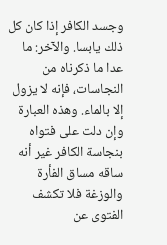وجسد الكافر إذا كان كل ذلك يابسا. والآخر: ما عدا ما ذكرناه من النجاسات، فإنه لا يزول إلا بالماء. وهذه العبارة وإن دلت على فتواه بنجاسة الكافر غير أنه ساقه مساق الفأرة والوزغة فلا تكشف الفتوى عن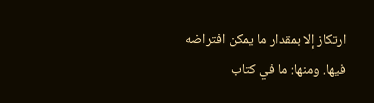ارتكاز إلا بمقدار ما يمكن افتراضه فيها. ومنها: ما في كتاب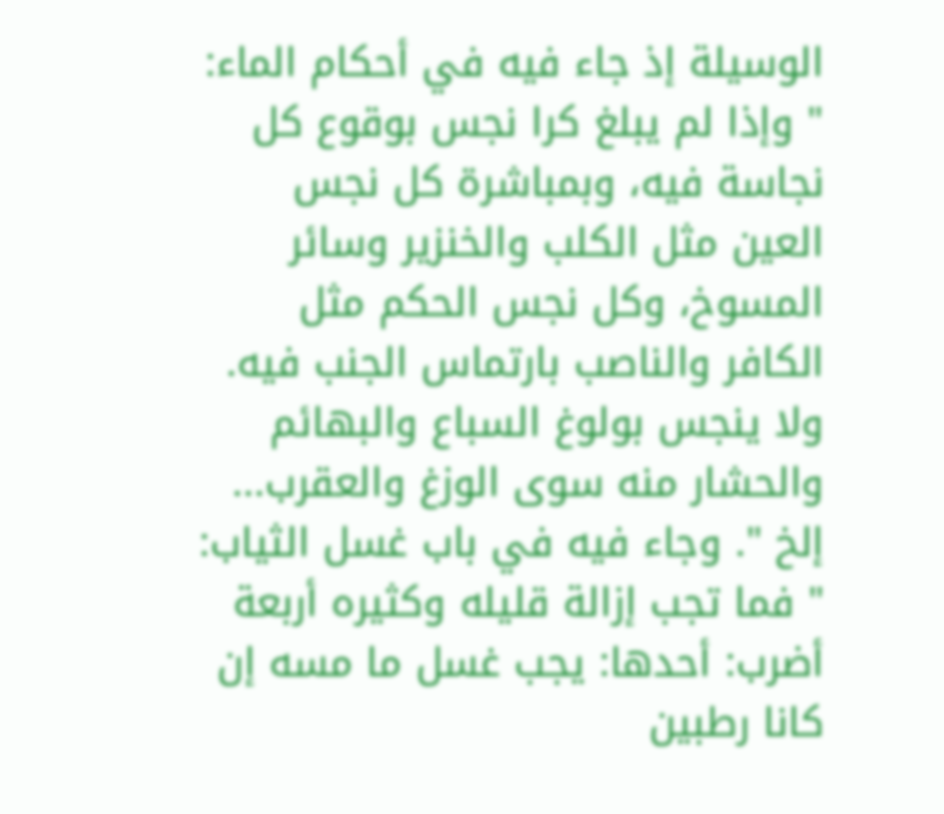الوسيلة إذ جاء فيه في أحكام الماء: " وإذا لم يبلغ كرا نجس بوقوع كل نجاسة فيه، وبمباشرة كل نجس العين مثل الكلب والخنزير وسائر المسوخ، وكل نجس الحكم مثل الكافر والناصب بارتماس الجنب فيه. ولا ينجس بولوغ السباع والبهائم والحشار منه سوى الوزغ والعقرب... إلخ ". وجاء فيه في باب غسل الثياب: " فما تجب إزالة قليله وكثيره أربعة أضرب: أحدها: يجب غسل ما مسه إن كانا رطبين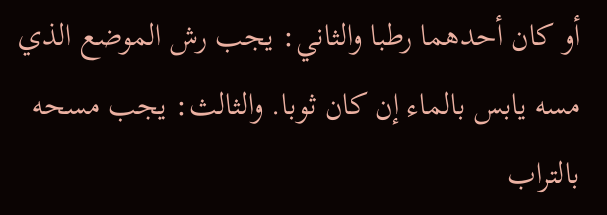أو كان أحدهما رطبا والثاني: يجب رش الموضع الذي مسه يابس بالماء إن كان ثوبا. والثالث: يجب مسحه بالتراب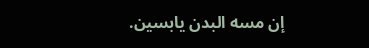إن مسه البدن يابسين.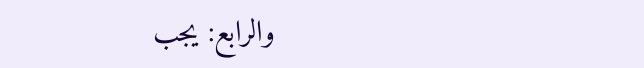والرابع: يجب